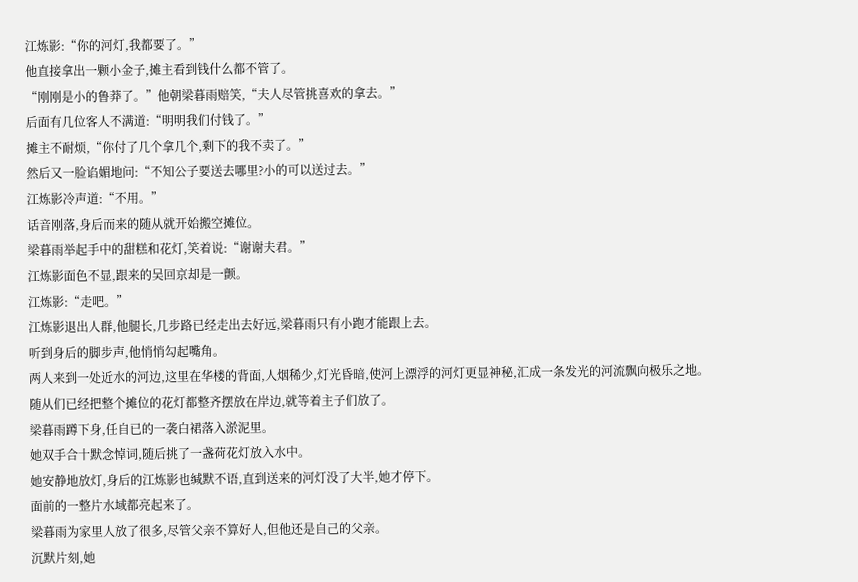江炼影:“你的河灯,我都要了。”
他直接拿出一颗小金子,摊主看到钱什么都不管了。
“刚刚是小的鲁莽了。”他朝梁暮雨赔笑,“夫人尽管挑喜欢的拿去。”
后面有几位客人不满道:“明明我们付钱了。”
摊主不耐烦,“你付了几个拿几个,剩下的我不卖了。”
然后又一脸谄媚地问:“不知公子要送去哪里?小的可以送过去。”
江炼影冷声道:“不用。”
话音刚落,身后而来的随从就开始搬空摊位。
梁暮雨举起手中的甜糕和花灯,笑着说:“谢谢夫君。”
江炼影面色不显,跟来的吴回京却是一颤。
江炼影:“走吧。”
江炼影退出人群,他腿长,几步路已经走出去好远,梁暮雨只有小跑才能跟上去。
听到身后的脚步声,他悄悄勾起嘴角。
两人来到一处近水的河边,这里在华楼的背面,人烟稀少,灯光昏暗,使河上漂浮的河灯更显神秘,汇成一条发光的河流飘向极乐之地。
随从们已经把整个摊位的花灯都整齐摆放在岸边,就等着主子们放了。
梁暮雨蹲下身,任自已的一袭白裙落入淤泥里。
她双手合十默念悼词,随后挑了一盏荷花灯放入水中。
她安静地放灯,身后的江炼影也缄默不语,直到送来的河灯没了大半,她才停下。
面前的一整片水域都亮起来了。
梁暮雨为家里人放了很多,尽管父亲不算好人,但他还是自己的父亲。
沉默片刻,她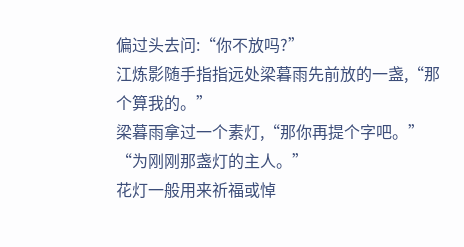偏过头去问:“你不放吗?”
江炼影随手指指远处梁暮雨先前放的一盏,“那个算我的。”
梁暮雨拿过一个素灯,“那你再提个字吧。”
“为刚刚那盏灯的主人。”
花灯一般用来祈福或悼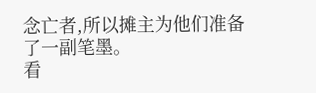念亡者,所以摊主为他们准备了一副笔墨。
看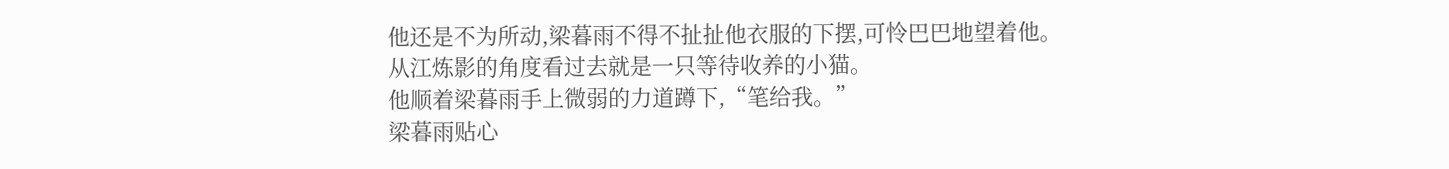他还是不为所动,梁暮雨不得不扯扯他衣服的下摆,可怜巴巴地望着他。
从江炼影的角度看过去就是一只等待收养的小猫。
他顺着梁暮雨手上微弱的力道蹲下,“笔给我。”
梁暮雨贴心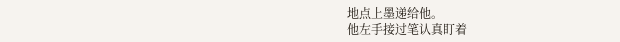地点上墨递给他。
他左手接过笔认真盯着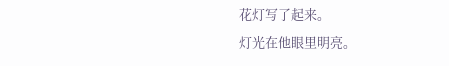花灯写了起来。
灯光在他眼里明亮。